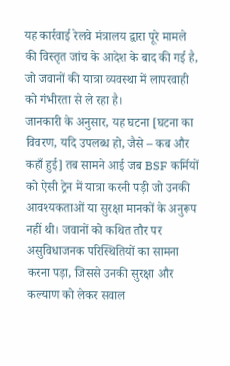यह कार्रवाई रेलवे मंत्रालय द्वारा पूरे मामले की विस्तृत जांच के आदेश के बाद की गई है, जो जवानों की यात्रा व्यवस्था में लापरवाही को गंभीरता से ले रहा है।
जानकारी के अनुसार, यह घटना [घटना का विवरण, यदि उपलब्ध हो, जैसे – कब और कहाँ हुई] तब सामने आई जब BSF कर्मियों को ऐसी ट्रेन में यात्रा करनी पड़ी जो उनकी आवश्यकताओं या सुरक्षा मानकों के अनुरूप नहीं थी। जवानों को कथित तौर पर असुविधाजनक परिस्थितियों का सामना करना पड़ा, जिससे उनकी सुरक्षा और कल्याण को लेकर सवाल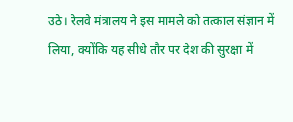उठे। रेलवे मंत्रालय ने इस मामले को तत्काल संज्ञान में लिया, क्योंकि यह सीधे तौर पर देश की सुरक्षा में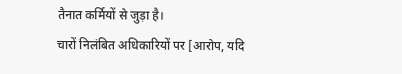तैनात कर्मियों से जुड़ा है।
चारों निलंबित अधिकारियों पर [आरोप, यदि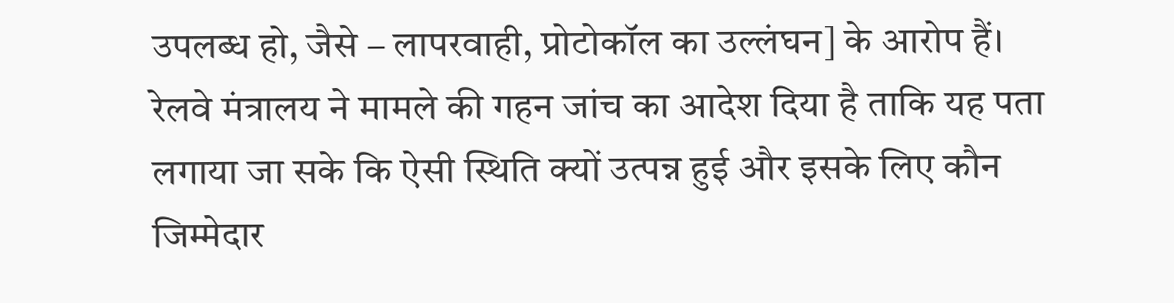उपलब्ध हो, जैसे – लापरवाही, प्रोटोकॉल का उल्लंघन] के आरोप हैं। रेलवे मंत्रालय ने मामले की गहन जांच का आदेश दिया है ताकि यह पता लगाया जा सके कि ऐसी स्थिति क्यों उत्पन्न हुई और इसके लिए कौन जिम्मेदार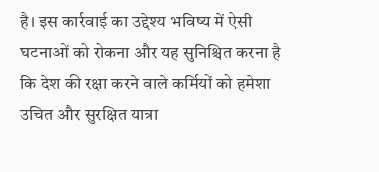है। इस कार्रवाई का उद्देश्य भविष्य में ऐसी घटनाओं को रोकना और यह सुनिश्चित करना है कि देश की रक्षा करने वाले कर्मियों को हमेशा उचित और सुरक्षित यात्रा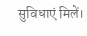सुविधाएं मिलें।